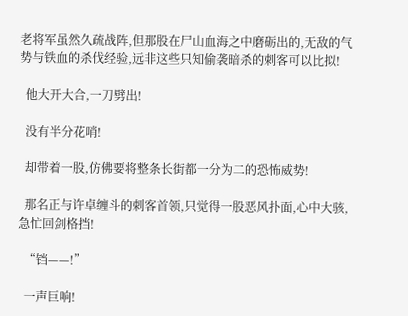老将军虽然久疏战阵,但那股在尸山血海之中磨砺出的,无敌的气势与铁血的杀伐经验,远非这些只知偷袭暗杀的刺客可以比拟!

  他大开大合,一刀劈出!

  没有半分花哨!

  却带着一股,仿佛要将整条长街都一分为二的恐怖威势!

  那名正与许卓缠斗的刺客首领,只觉得一股恶风扑面,心中大骇,急忙回剑格挡!

  “铛——!”

  一声巨响!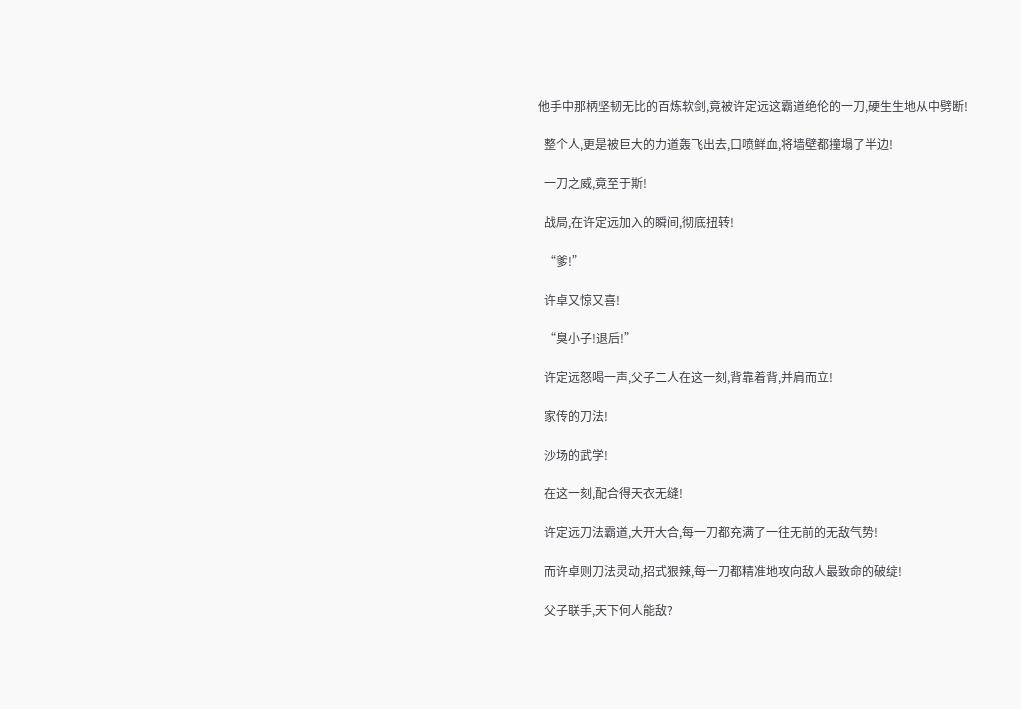他手中那柄坚韧无比的百炼软剑,竟被许定远这霸道绝伦的一刀,硬生生地从中劈断!

  整个人,更是被巨大的力道轰飞出去,口喷鲜血,将墙壁都撞塌了半边!

  一刀之威,竟至于斯!

  战局,在许定远加入的瞬间,彻底扭转!

  “爹!”

  许卓又惊又喜!

  “臭小子!退后!”

  许定远怒喝一声,父子二人在这一刻,背靠着背,并肩而立!

  家传的刀法!

  沙场的武学!

  在这一刻,配合得天衣无缝!

  许定远刀法霸道,大开大合,每一刀都充满了一往无前的无敌气势!

  而许卓则刀法灵动,招式狠辣,每一刀都精准地攻向敌人最致命的破绽!

  父子联手,天下何人能敌?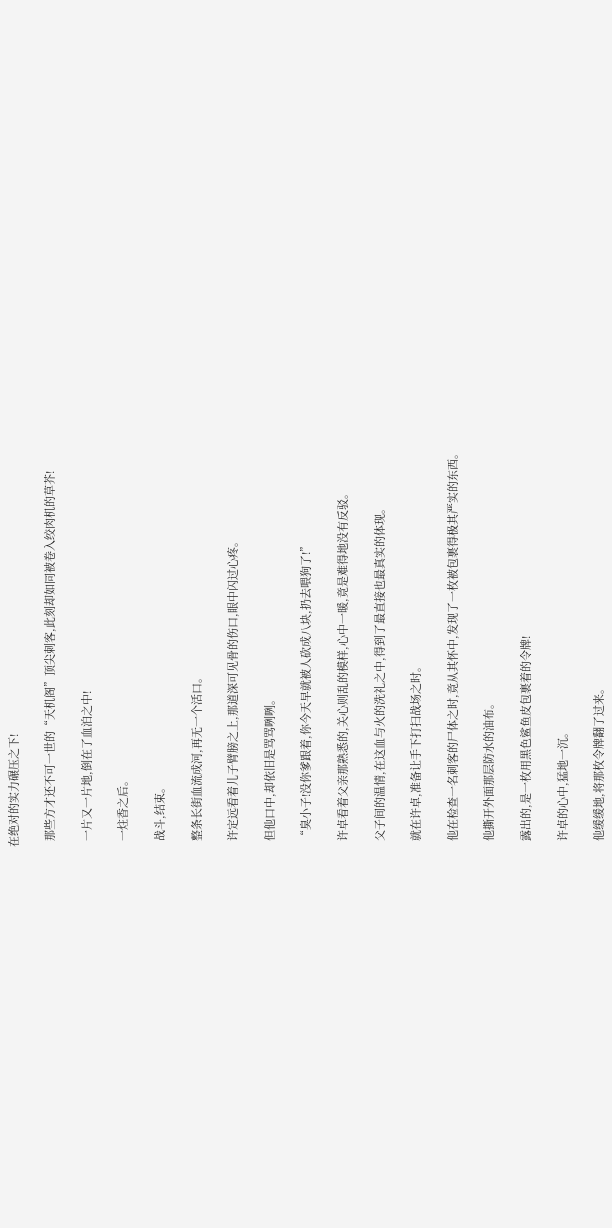在绝对的实力碾压之下!

  那些方才还不可一世的“天机阁”顶尖刺客,此刻却如同被卷入绞肉机的草芥!

  一片又一片地,倒在了血泊之中!

  一炷香之后。

  战斗,结束。

  整条长街血流成河,再无一个活口。

  许定远看着儿子臂膀之上,那道深可见骨的伤口,眼中闪过心疼。

  但他口中,却依旧是骂骂咧咧。

  “臭小子!没你爹跟着,你今天早就被人砍成八块,扔去喂狗了!”

  许卓看着父亲那熟悉的,关心则乱的模样,心中一暖,竟是难得地没有反驳。

  父子间的温情,在这血与火的洗礼之中,得到了最直接也最真实的体现。

  就在许卓,准备让手下打扫战场之时。

  他在检查一名刺客的尸体之时,竟从其怀中,发现了一枚被包裹得极其严实的东西。

  他撕开外面那层防水的油布。

  露出的,是一枚用黑色鲨鱼皮包裹着的令牌!

  许卓的心中,猛地一沉。

  他缓缓地,将那枚令牌翻了过来。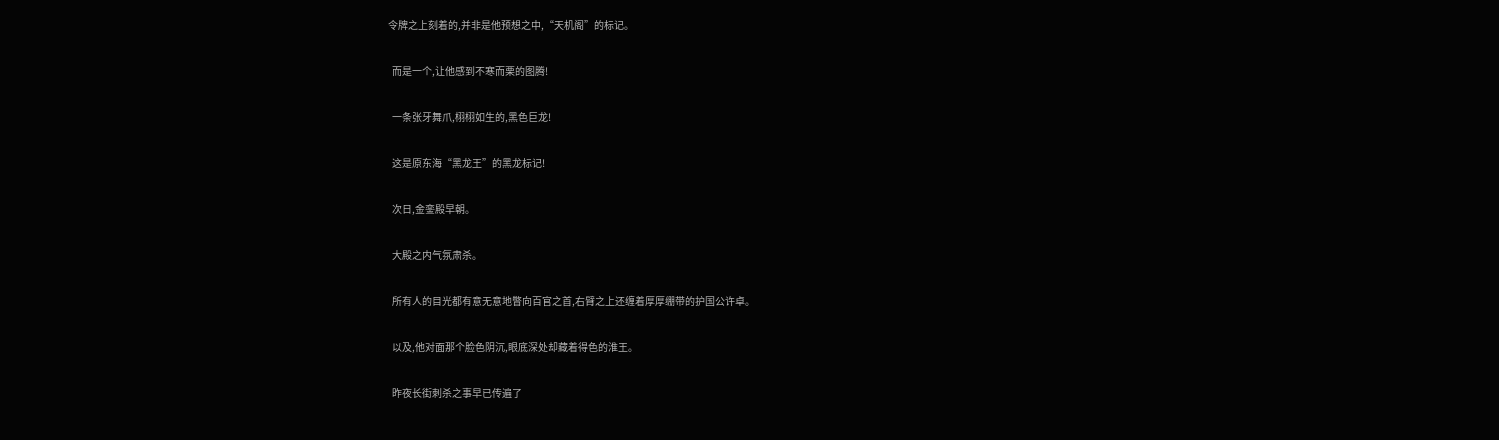令牌之上刻着的,并非是他预想之中,“天机阁”的标记。

  而是一个,让他感到不寒而栗的图腾!

  一条张牙舞爪,栩栩如生的,黑色巨龙!

  这是原东海“黑龙王”的黑龙标记!

  次日,金銮殿早朝。

  大殿之内气氛肃杀。

  所有人的目光都有意无意地瞥向百官之首,右臂之上还缠着厚厚绷带的护国公许卓。

  以及,他对面那个脸色阴沉,眼底深处却藏着得色的淮王。

  昨夜长街刺杀之事早已传遍了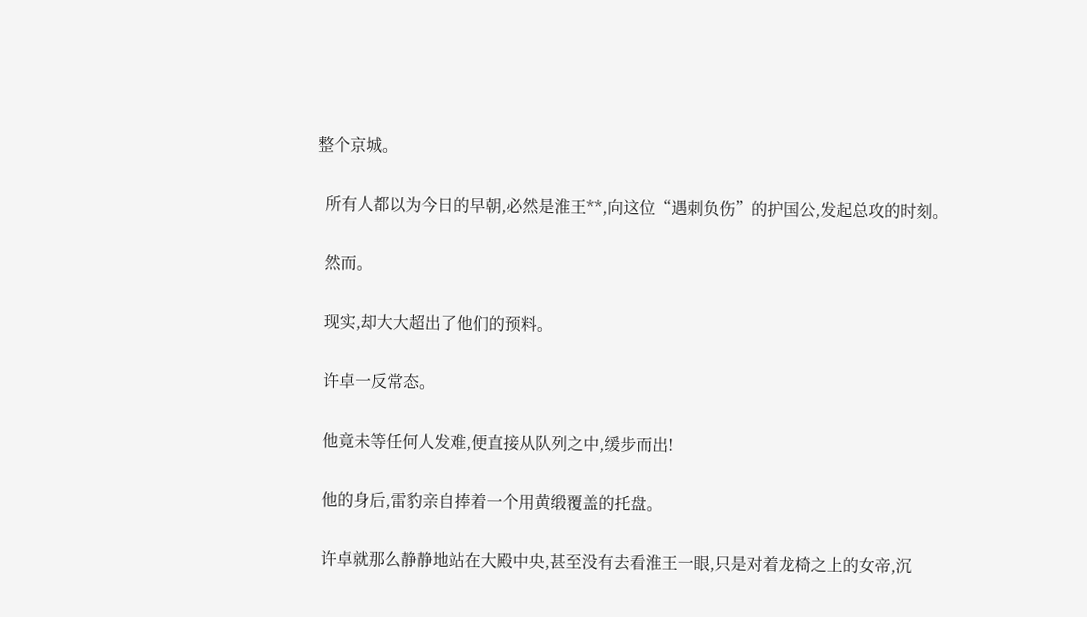整个京城。

  所有人都以为今日的早朝,必然是淮王**,向这位“遇刺负伤”的护国公,发起总攻的时刻。

  然而。

  现实,却大大超出了他们的预料。

  许卓一反常态。

  他竟未等任何人发难,便直接从队列之中,缓步而出!

  他的身后,雷豹亲自捧着一个用黄缎覆盖的托盘。

  许卓就那么静静地站在大殿中央,甚至没有去看淮王一眼,只是对着龙椅之上的女帝,沉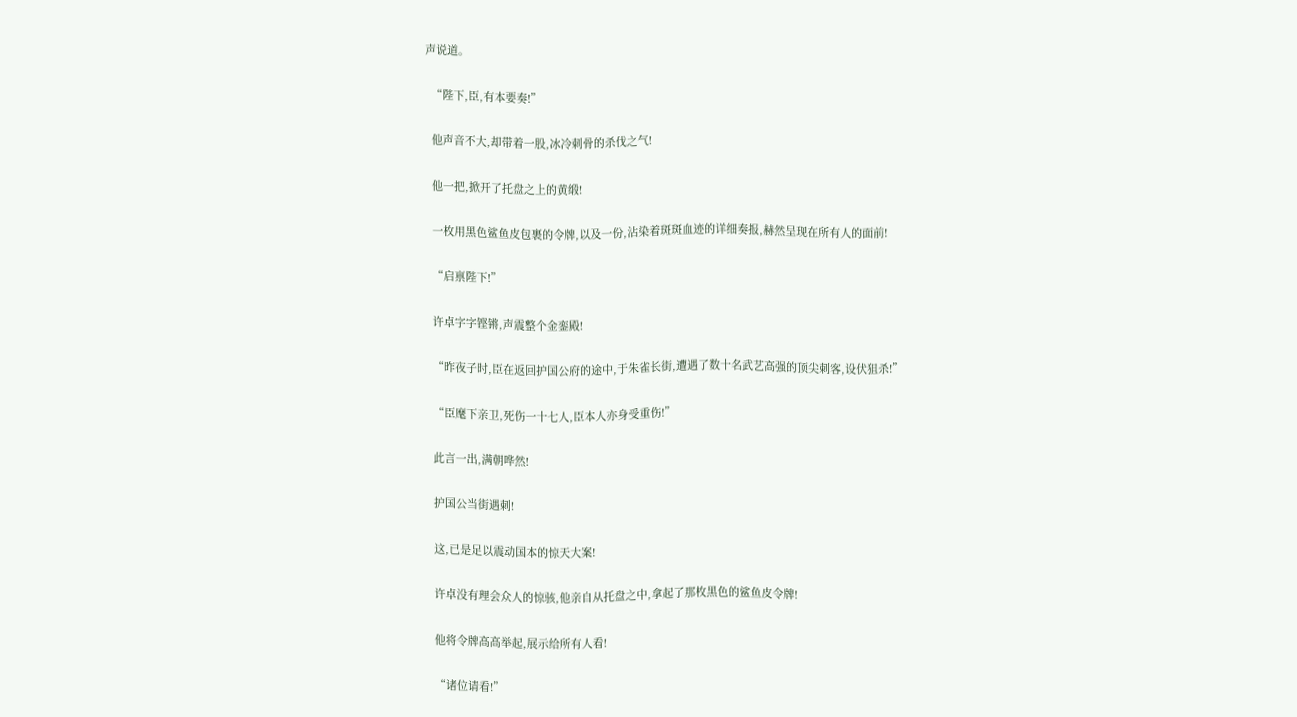声说道。

  “陛下,臣,有本要奏!”

  他声音不大,却带着一股,冰冷刺骨的杀伐之气!

  他一把,掀开了托盘之上的黄缎!

  一枚用黑色鲨鱼皮包裹的令牌,以及一份,沾染着斑斑血迹的详细奏报,赫然呈现在所有人的面前!

  “启禀陛下!”

  许卓字字铿锵,声震整个金銮殿!

  “昨夜子时,臣在返回护国公府的途中,于朱雀长街,遭遇了数十名武艺高强的顶尖刺客,设伏狙杀!”

  “臣麾下亲卫,死伤一十七人,臣本人亦身受重伤!”

  此言一出,满朝哗然!

  护国公当街遇刺!

  这,已是足以震动国本的惊天大案!

  许卓没有理会众人的惊骇,他亲自从托盘之中,拿起了那枚黑色的鲨鱼皮令牌!

  他将令牌高高举起,展示给所有人看!

  “诸位请看!”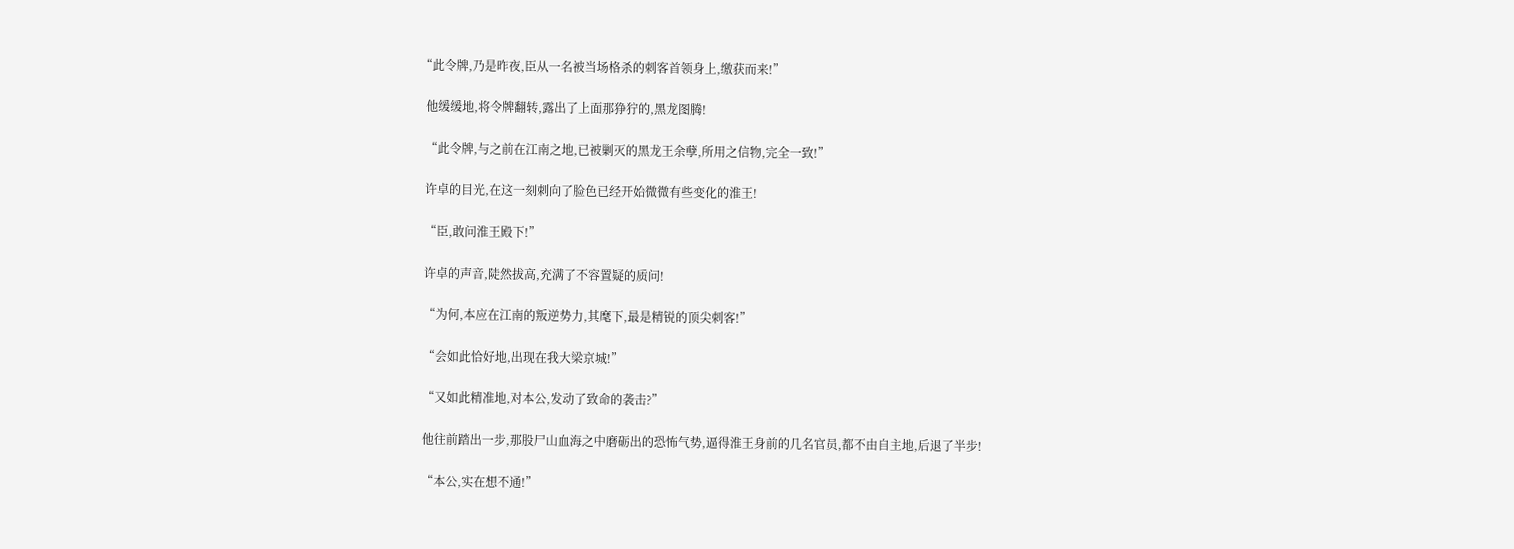“此令牌,乃是昨夜,臣从一名被当场格杀的刺客首领身上,缴获而来!”

  他缓缓地,将令牌翻转,露出了上面那狰狞的,黑龙图腾!

  “此令牌,与之前在江南之地,已被剿灭的黑龙王余孽,所用之信物,完全一致!”

  许卓的目光,在这一刻刺向了脸色已经开始微微有些变化的淮王!

  “臣,敢问淮王殿下!”

  许卓的声音,陡然拔高,充满了不容置疑的质问!

  “为何,本应在江南的叛逆势力,其麾下,最是精锐的顶尖刺客!”

  “会如此恰好地,出现在我大梁京城!”

  “又如此精准地,对本公,发动了致命的袭击?”

  他往前踏出一步,那股尸山血海之中磨砺出的恐怖气势,逼得淮王身前的几名官员,都不由自主地,后退了半步!

  “本公,实在想不通!”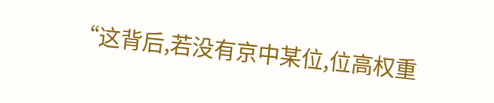“这背后,若没有京中某位,位高权重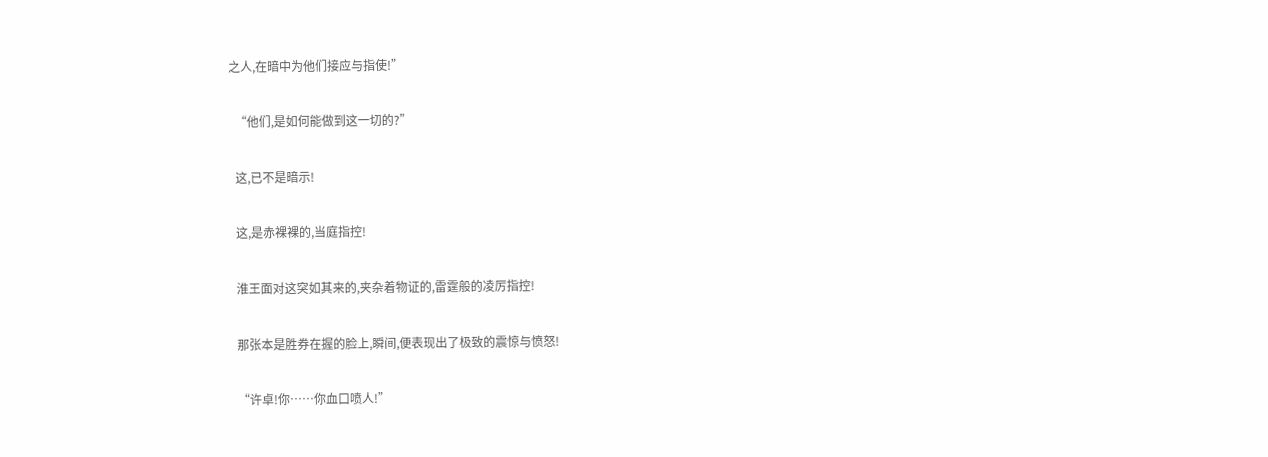之人,在暗中为他们接应与指使!”

  “他们,是如何能做到这一切的?”

  这,已不是暗示!

  这,是赤裸裸的,当庭指控!

  淮王面对这突如其来的,夹杂着物证的,雷霆般的凌厉指控!

  那张本是胜券在握的脸上,瞬间,便表现出了极致的震惊与愤怒!

  “许卓!你……你血口喷人!”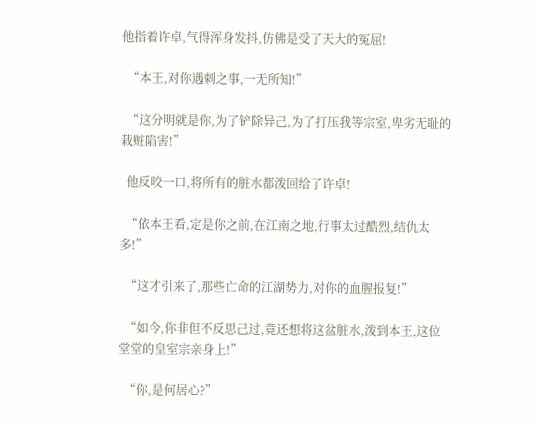他指着许卓,气得浑身发抖,仿佛是受了天大的冤屈!

  “本王,对你遇刺之事,一无所知!”

  “这分明就是你,为了铲除异己,为了打压我等宗室,卑劣无耻的栽赃陷害!”

  他反咬一口,将所有的脏水都泼回给了许卓!

  “依本王看,定是你之前,在江南之地,行事太过酷烈,结仇太多!”

  “这才引来了,那些亡命的江湖势力,对你的血腥报复!”

  “如今,你非但不反思己过,竟还想将这盆脏水,泼到本王,这位堂堂的皇室宗亲身上!”

  “你,是何居心?”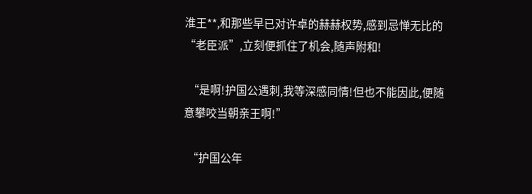淮王**,和那些早已对许卓的赫赫权势,感到忌惮无比的“老臣派”,立刻便抓住了机会,随声附和!

  “是啊!护国公遇刺,我等深感同情!但也不能因此,便随意攀咬当朝亲王啊!”

  “护国公年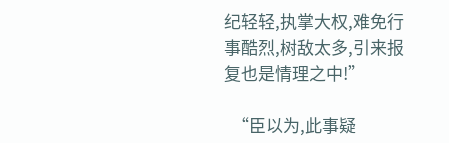纪轻轻,执掌大权,难免行事酷烈,树敌太多,引来报复也是情理之中!”

  “臣以为,此事疑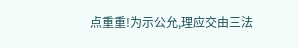点重重!为示公允,理应交由三法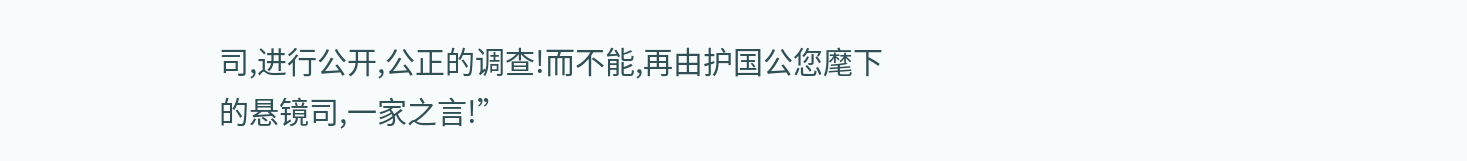司,进行公开,公正的调查!而不能,再由护国公您麾下的悬镜司,一家之言!”